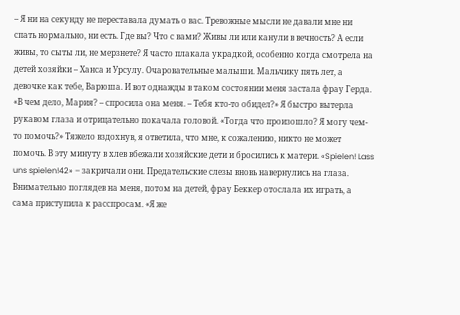– Я ни на секунду не переставала думать о вас. Тревожные мысли не давали мне ни спать нормально, ни есть. Где вы? Что с вами? Живы ли или канули в вечность? А если живы, то сыты ли, не мерзнете? Я часто плакала украдкой, особенно когда смотрела на детей хозяйки – Ханса и Урсулу. Очаровательные малыши. Мальчику пять лет, а девочке как тебе, Варюша. И вот однажды в таком состоянии меня застала фрау Герда. «В чем дело, Мария? – спросила она меня. – Тебя кто-то обидел?» Я быстро вытерла рукавом глаза и отрицательно покачала головой. «Тогда что произошло? Я могу чем-то помочь?» Тяжело вздохнув, я ответила, что мне, к сожалению, никто не может помочь. В эту минуту в хлев вбежали хозяйские дети и бросились к матери. «Spielen! Lass uns spielen!42» – закричали они. Предательские слезы вновь навернулись на глаза. Внимательно поглядев на меня, потом на детей, фрау Беккер отослала их играть, а сама приступила к расспросам. «Я же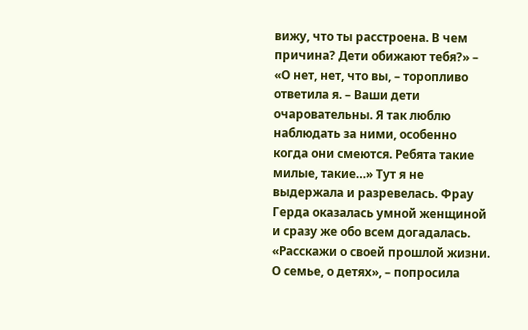вижу, что ты расстроена. В чем причина? Дети обижают тебя?» – «О нет, нет, что вы, – торопливо ответила я. – Ваши дети очаровательны. Я так люблю наблюдать за ними, особенно когда они смеются. Ребята такие милые, такие…» Тут я не выдержала и разревелась. Фрау Герда оказалась умной женщиной и сразу же обо всем догадалась. «Расскажи о своей прошлой жизни. О семье, о детях», – попросила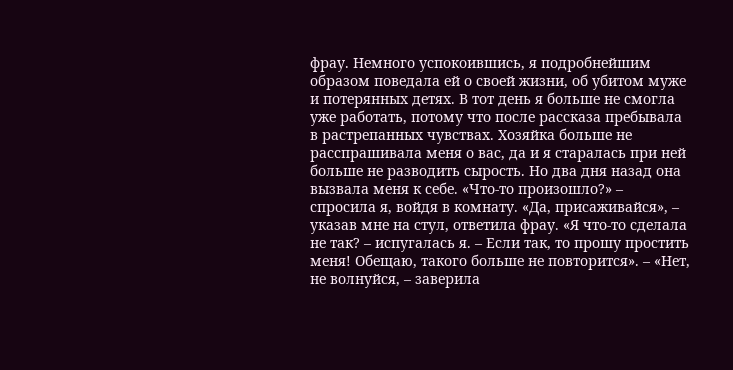фрау. Немного успокоившись, я подробнейшим образом поведала ей о своей жизни, об убитом муже и потерянных детях. В тот день я больше не смогла уже работать, потому что после рассказа пребывала в растрепанных чувствах. Хозяйка больше не расспрашивала меня о вас, да и я старалась при ней больше не разводить сырость. Но два дня назад она вызвала меня к себе. «Что-то произошло?» – спросила я, войдя в комнату. «Да, присаживайся», – указав мне на стул, ответила фрау. «Я что-то сделала не так? – испугалась я. – Если так, то прошу простить меня! Обещаю, такого больше не повторится». – «Нет, не волнуйся, – заверила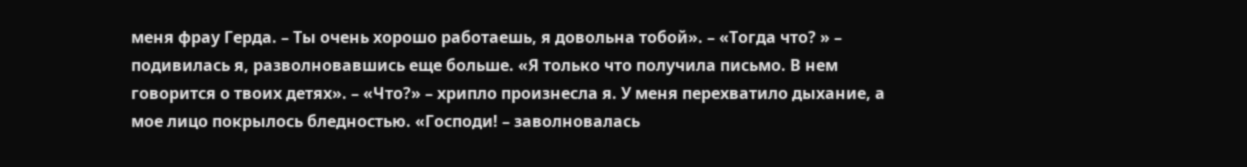меня фрау Герда. – Ты очень хорошо работаешь, я довольна тобой». – «Тогда что? » – подивилась я, разволновавшись еще больше. «Я только что получила письмо. В нем говорится о твоих детях». – «Что?» – хрипло произнесла я. У меня перехватило дыхание, а мое лицо покрылось бледностью. «Господи! – заволновалась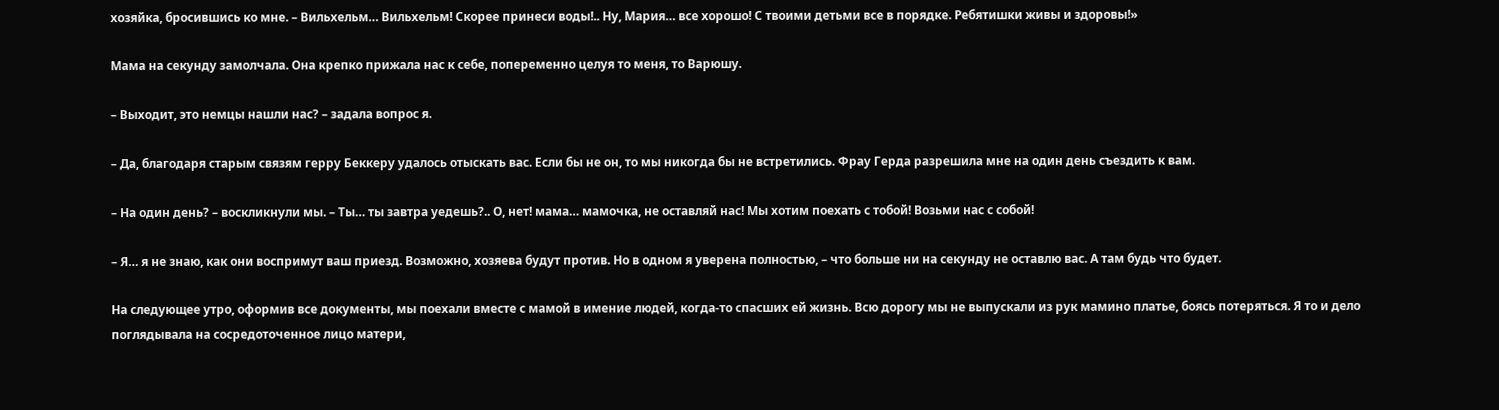хозяйка, бросившись ко мне. – Вильхельм… Вильхельм! Скорее принеси воды!.. Ну, Мария… все хорошо! С твоими детьми все в порядке. Ребятишки живы и здоровы!»

Мама на секунду замолчала. Она крепко прижала нас к себе, попеременно целуя то меня, то Варюшу.

– Выходит, это немцы нашли нас? – задала вопрос я.

– Да, благодаря старым связям герру Беккеру удалось отыскать вас. Если бы не он, то мы никогда бы не встретились. Фрау Герда разрешила мне на один день съездить к вам.

– На один день? – воскликнули мы. – Ты… ты завтра уедешь?.. О, нет! мама… мамочка, не оставляй нас! Мы хотим поехать с тобой! Возьми нас с собой!

– Я… я не знаю, как они воспримут ваш приезд. Возможно, хозяева будут против. Но в одном я уверена полностью, – что больше ни на секунду не оставлю вас. А там будь что будет.

На следующее утро, оформив все документы, мы поехали вместе с мамой в имение людей, когда-то спасших ей жизнь. Всю дорогу мы не выпускали из рук мамино платье, боясь потеряться. Я то и дело поглядывала на сосредоточенное лицо матери,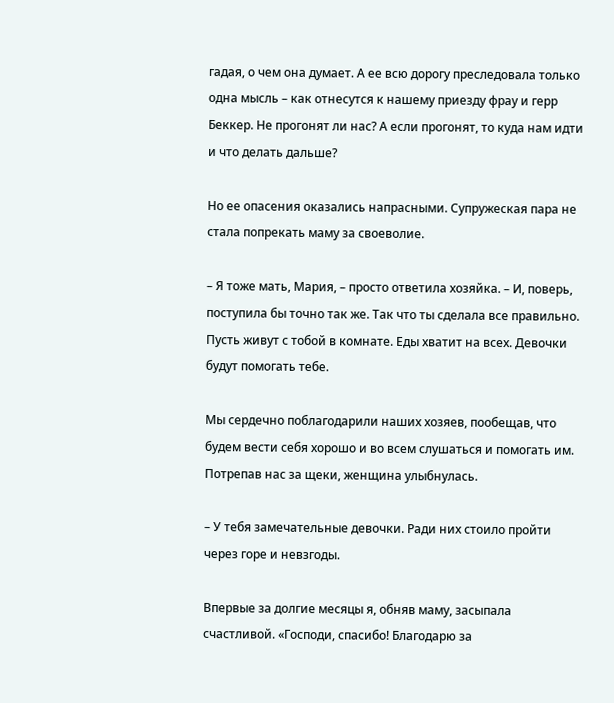гадая, о чем она думает. А ее всю дорогу преследовала только одна мысль – как отнесутся к нашему приезду фрау и герр Беккер. Не прогонят ли нас? А если прогонят, то куда нам идти и что делать дальше?

Но ее опасения оказались напрасными. Супружеская пара не стала попрекать маму за своеволие.

– Я тоже мать, Мария, – просто ответила хозяйка. – И, поверь, поступила бы точно так же. Так что ты сделала все правильно. Пусть живут с тобой в комнате. Еды хватит на всех. Девочки будут помогать тебе.

Мы сердечно поблагодарили наших хозяев, пообещав, что будем вести себя хорошо и во всем слушаться и помогать им. Потрепав нас за щеки, женщина улыбнулась.

– У тебя замечательные девочки. Ради них стоило пройти через горе и невзгоды.

Впервые за долгие месяцы я, обняв маму, засыпала счастливой. «Господи, спасибо! Благодарю за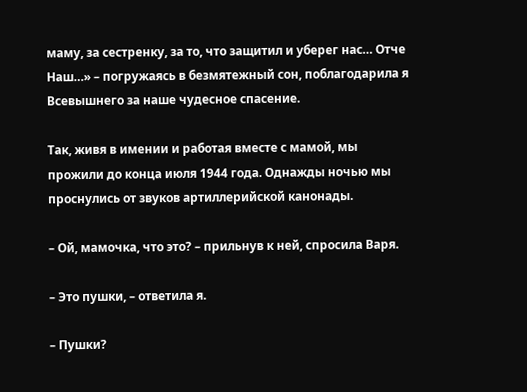маму, за сестренку, за то, что защитил и уберег нас… Отче Наш…» – погружаясь в безмятежный сон, поблагодарила я Всевышнего за наше чудесное спасение.

Так, живя в имении и работая вместе с мамой, мы прожили до конца июля 1944 года. Однажды ночью мы проснулись от звуков артиллерийской канонады.

– Ой, мамочка, что это? – прильнув к ней, спросила Варя.

– Это пушки, – ответила я.

– Пушки?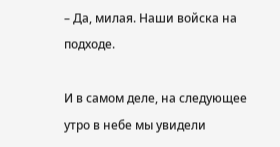– Да, милая. Наши войска на подходе.

И в самом деле, на следующее утро в небе мы увидели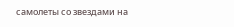самолеты со звездами на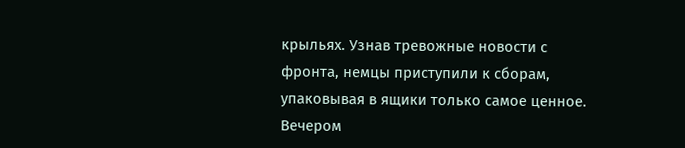крыльях. Узнав тревожные новости с фронта, немцы приступили к сборам, упаковывая в ящики только самое ценное. Вечером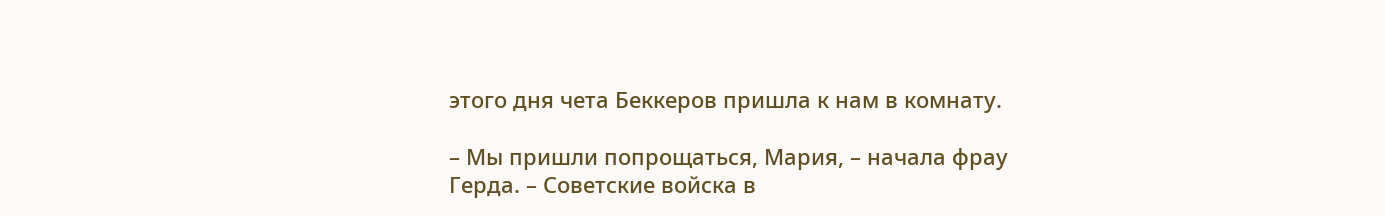этого дня чета Беккеров пришла к нам в комнату.

– Мы пришли попрощаться, Мария, – начала фрау Герда. – Советские войска в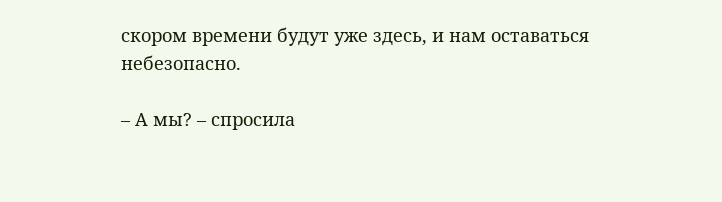скором времени будут уже здесь, и нам оставаться небезопасно.

– А мы? – спросила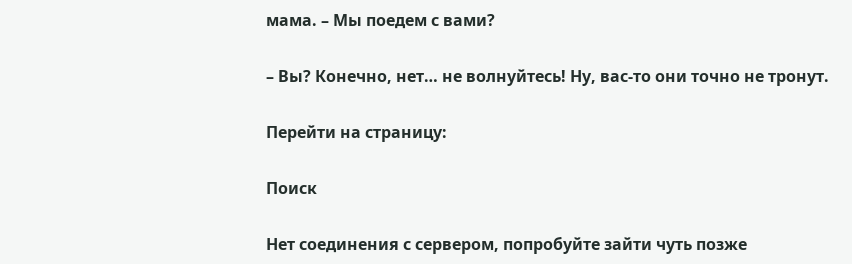мама. – Мы поедем с вами?

– Вы? Конечно, нет… не волнуйтесь! Ну, вас-то они точно не тронут.

Перейти на страницу:

Поиск

Нет соединения с сервером, попробуйте зайти чуть позже